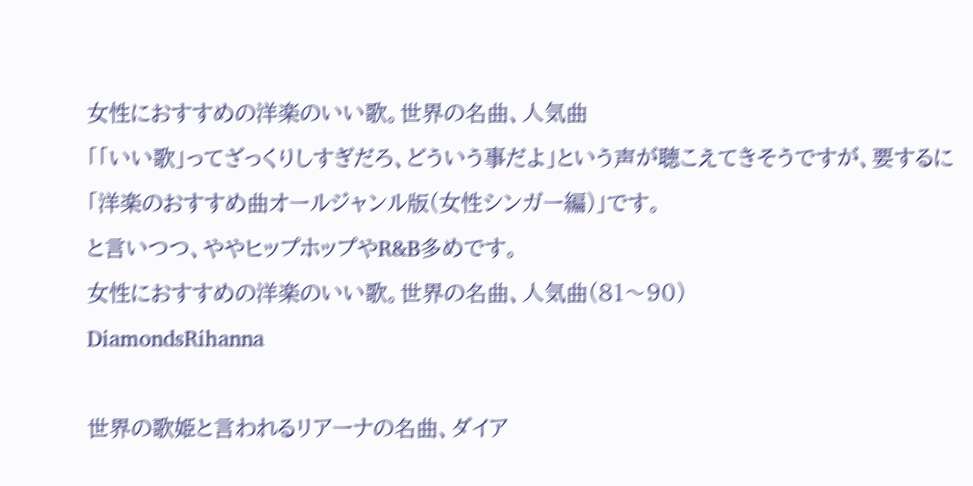女性におすすめの洋楽のいい歌。世界の名曲、人気曲
「「いい歌」ってざっくりしすぎだろ、どういう事だよ」という声が聴こえてきそうですが、要するに「洋楽のおすすめ曲オールジャンル版(女性シンガー編)」です。
と言いつつ、ややヒップホップやR&B多めです。
女性におすすめの洋楽のいい歌。世界の名曲、人気曲(81〜90)
DiamondsRihanna

世界の歌姫と言われるリアーナの名曲、ダイア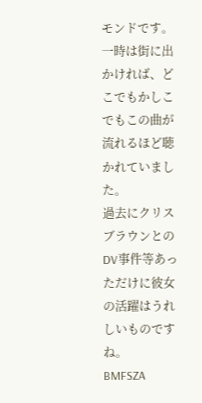モンドです。
一時は街に出かければ、どこでもかしこでもこの曲が流れるほど聴かれていました。
過去にクリスブラウンとのDV事件等あっただけに彼女の活躍はうれしいものですね。
BMFSZA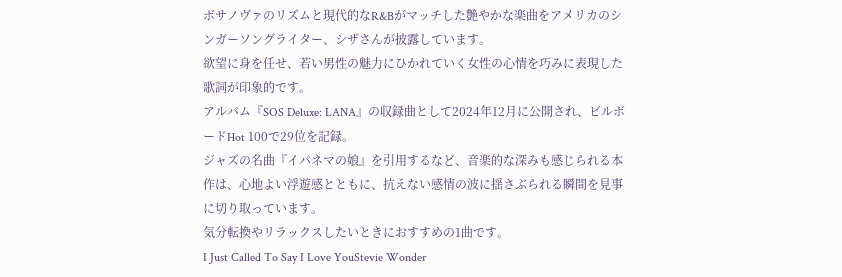ボサノヴァのリズムと現代的なR&Bがマッチした艶やかな楽曲をアメリカのシンガーソングライター、シザさんが披露しています。
欲望に身を任せ、若い男性の魅力にひかれていく女性の心情を巧みに表現した歌詞が印象的です。
アルバム『SOS Deluxe: LANA』の収録曲として2024年12月に公開され、ビルボードHot 100で29位を記録。
ジャズの名曲『イパネマの娘』を引用するなど、音楽的な深みも感じられる本作は、心地よい浮遊感とともに、抗えない感情の波に揺さぶられる瞬間を見事に切り取っています。
気分転換やリラックスしたいときにおすすめの1曲です。
I Just Called To Say I Love YouStevie Wonder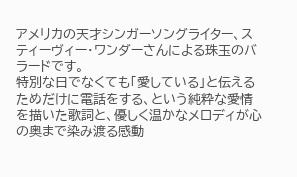アメリカの天才シンガーソングライター、スティーヴィー・ワンダーさんによる珠玉のバラードです。
特別な日でなくても「愛している」と伝えるためだけに電話をする、という純粋な愛情を描いた歌詞と、優しく温かなメロディが心の奥まで染み渡る感動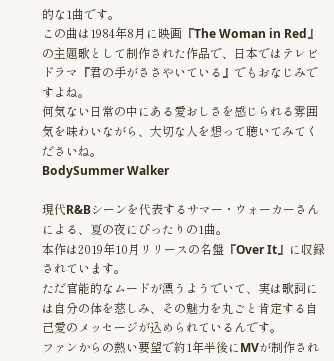的な1曲です。
この曲は1984年8月に映画『The Woman in Red』の主題歌として制作された作品で、日本ではテレビドラマ『君の手がささやいている』でもおなじみですよね。
何気ない日常の中にある愛おしさを感じられる雰囲気を味わいながら、大切な人を想って聴いてみてくださいね。
BodySummer Walker

現代R&Bシーンを代表するサマー・ウォーカーさんによる、夏の夜にぴったりの1曲。
本作は2019年10月リリースの名盤『Over It』に収録されています。
ただ官能的なムードが漂うようでいて、実は歌詞には自分の体を慈しみ、その魅力を丸ごと肯定する自己愛のメッセージが込められているんです。
ファンからの熱い要望で約1年半後にMVが制作され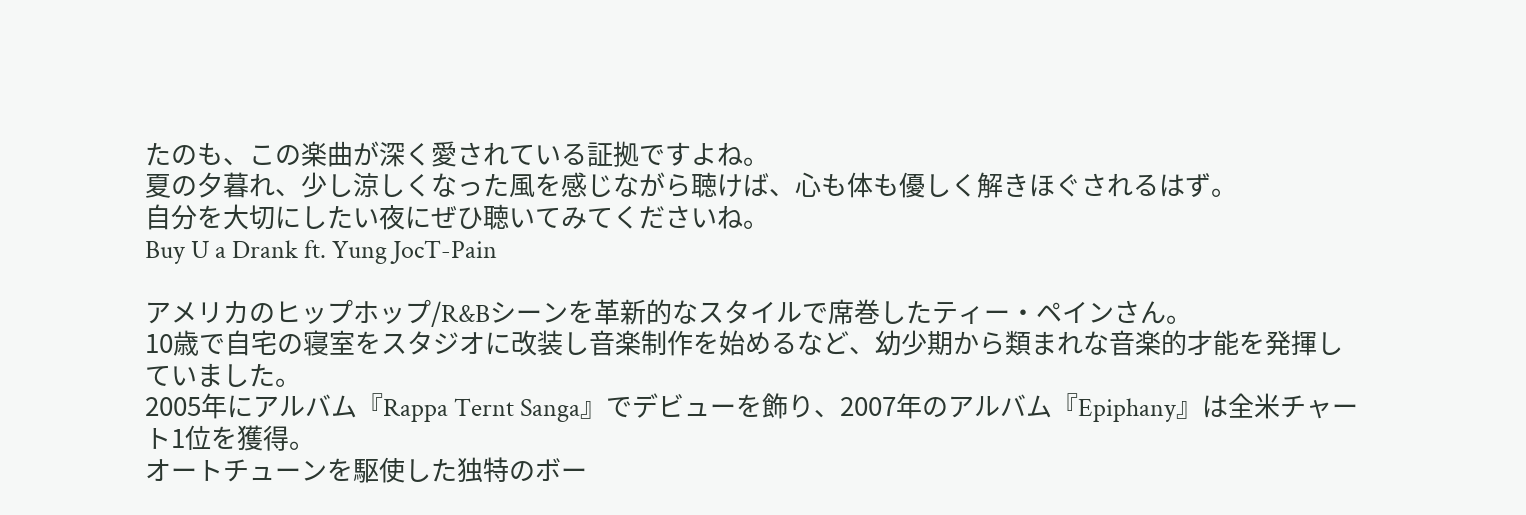たのも、この楽曲が深く愛されている証拠ですよね。
夏の夕暮れ、少し涼しくなった風を感じながら聴けば、心も体も優しく解きほぐされるはず。
自分を大切にしたい夜にぜひ聴いてみてくださいね。
Buy U a Drank ft. Yung JocT-Pain

アメリカのヒップホップ/R&Bシーンを革新的なスタイルで席巻したティー・ペインさん。
10歳で自宅の寝室をスタジオに改装し音楽制作を始めるなど、幼少期から類まれな音楽的才能を発揮していました。
2005年にアルバム『Rappa Ternt Sanga』でデビューを飾り、2007年のアルバム『Epiphany』は全米チャート1位を獲得。
オートチューンを駆使した独特のボー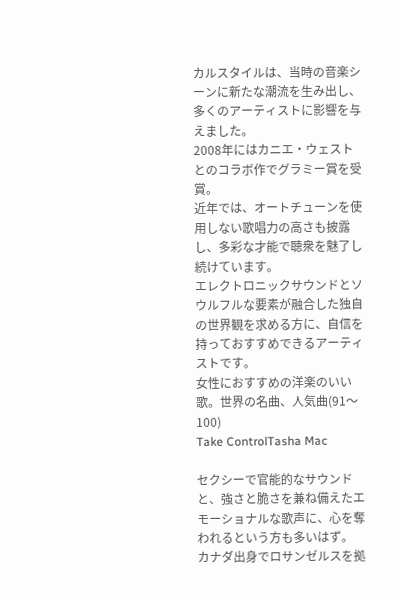カルスタイルは、当時の音楽シーンに新たな潮流を生み出し、多くのアーティストに影響を与えました。
2008年にはカニエ・ウェストとのコラボ作でグラミー賞を受賞。
近年では、オートチューンを使用しない歌唱力の高さも披露し、多彩な才能で聴衆を魅了し続けています。
エレクトロニックサウンドとソウルフルな要素が融合した独自の世界観を求める方に、自信を持っておすすめできるアーティストです。
女性におすすめの洋楽のいい歌。世界の名曲、人気曲(91〜100)
Take ControlTasha Mac

セクシーで官能的なサウンドと、強さと脆さを兼ね備えたエモーショナルな歌声に、心を奪われるという方も多いはず。
カナダ出身でロサンゼルスを拠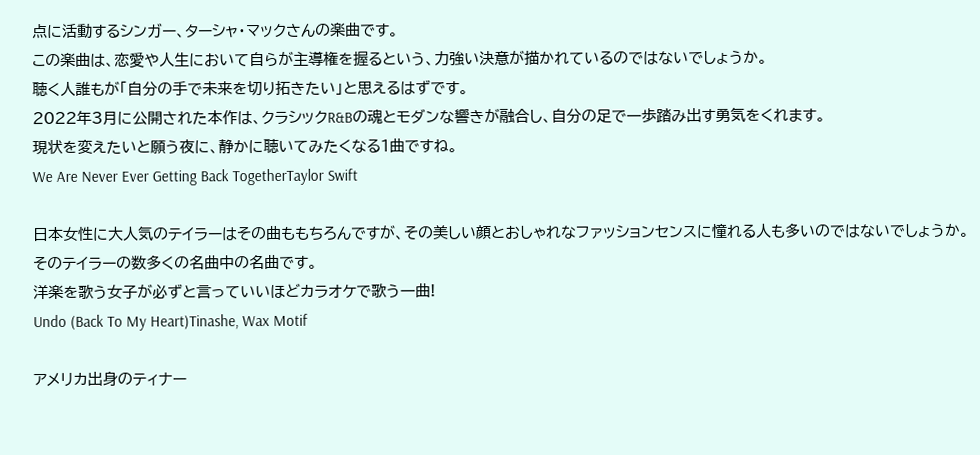点に活動するシンガー、ターシャ・マックさんの楽曲です。
この楽曲は、恋愛や人生において自らが主導権を握るという、力強い決意が描かれているのではないでしょうか。
聴く人誰もが「自分の手で未来を切り拓きたい」と思えるはずです。
2022年3月に公開された本作は、クラシックR&Bの魂とモダンな響きが融合し、自分の足で一歩踏み出す勇気をくれます。
現状を変えたいと願う夜に、静かに聴いてみたくなる1曲ですね。
We Are Never Ever Getting Back TogetherTaylor Swift

日本女性に大人気のテイラーはその曲ももちろんですが、その美しい顔とおしゃれなファッションセンスに憧れる人も多いのではないでしょうか。
そのテイラーの数多くの名曲中の名曲です。
洋楽を歌う女子が必ずと言っていいほどカラオケで歌う一曲!
Undo (Back To My Heart)Tinashe, Wax Motif

アメリカ出身のティナー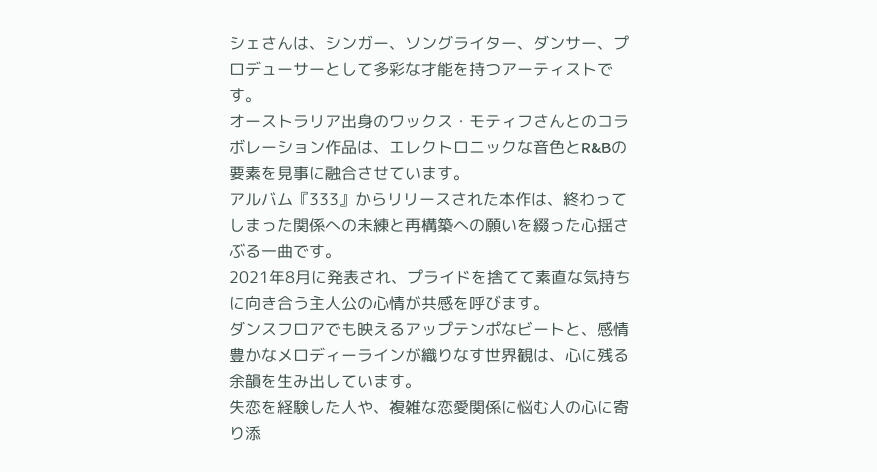シェさんは、シンガー、ソングライター、ダンサー、プロデューサーとして多彩な才能を持つアーティストです。
オーストラリア出身のワックス・モティフさんとのコラボレーション作品は、エレクトロニックな音色とR&Bの要素を見事に融合させています。
アルバム『333』からリリースされた本作は、終わってしまった関係への未練と再構築への願いを綴った心揺さぶる一曲です。
2021年8月に発表され、プライドを捨てて素直な気持ちに向き合う主人公の心情が共感を呼びます。
ダンスフロアでも映えるアップテンポなビートと、感情豊かなメロディーラインが織りなす世界観は、心に残る余韻を生み出しています。
失恋を経験した人や、複雑な恋愛関係に悩む人の心に寄り添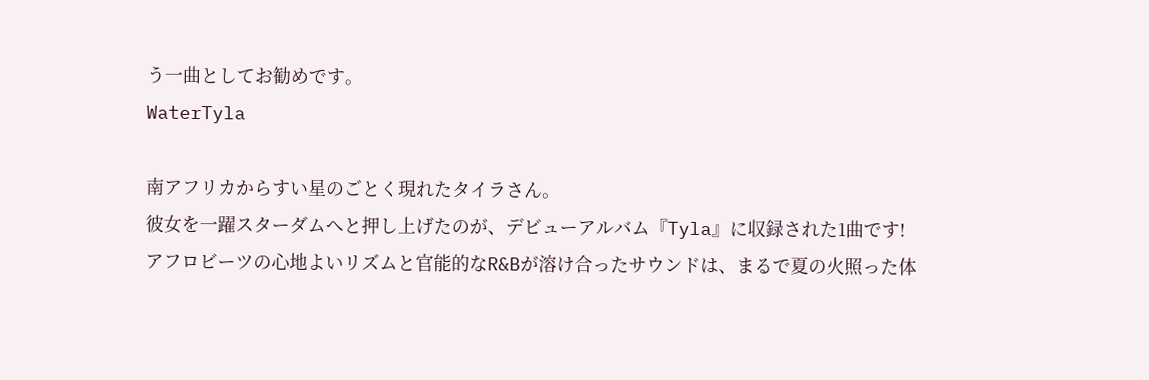う一曲としてお勧めです。
WaterTyla

南アフリカからすい星のごとく現れたタイラさん。
彼女を一躍スターダムへと押し上げたのが、デビューアルバム『Tyla』に収録された1曲です!
アフロビーツの心地よいリズムと官能的なR&Bが溶け合ったサウンドは、まるで夏の火照った体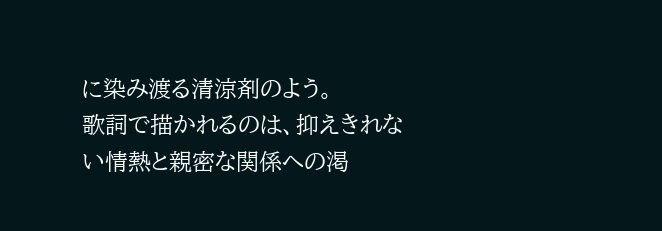に染み渡る清涼剤のよう。
歌詞で描かれるのは、抑えきれない情熱と親密な関係への渇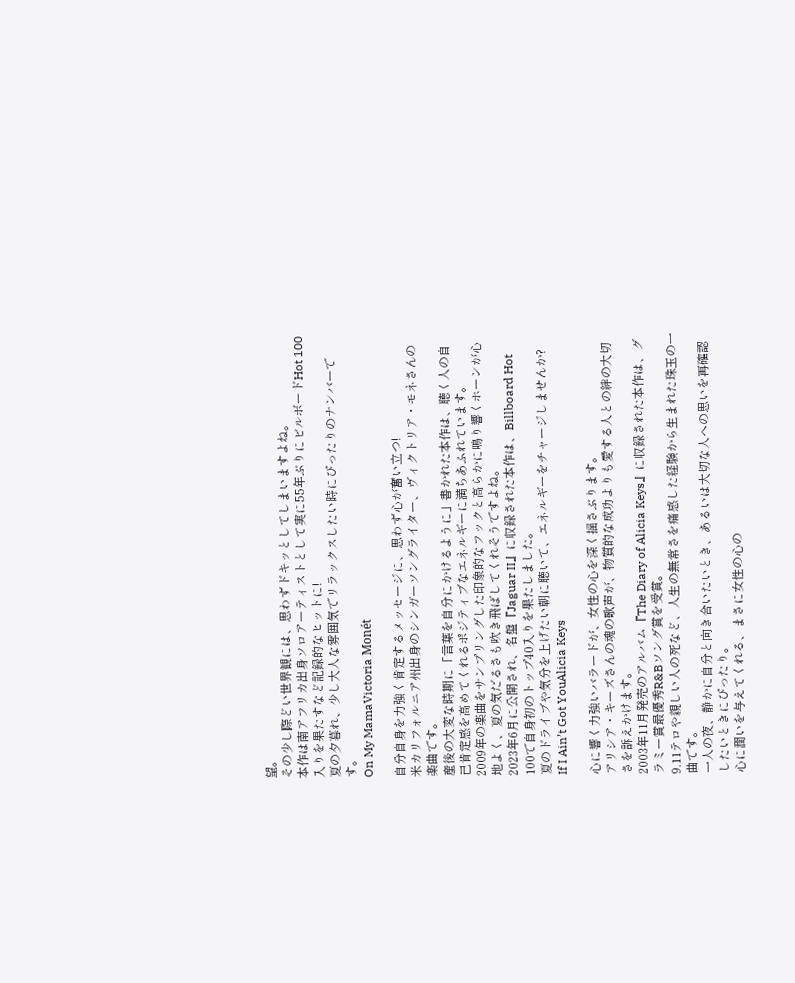望。
その少し際どい世界観には、思わずドキッとしてしまいますよね。
本作は南アフリカ出身ソロアーティストとして実に55年ぶりにビルボードHot 100入りを果たすなど記録的なヒットに!
夏の夕暮れ、少し大人な雰囲気でリラックスしたい時にぴったりのナンバーです。
On My MamaVictoria Monét

自分自身を力強く肯定するメッセージに、思わず心が奮い立つ!
米カリフォルニア州出身のシンガーソングライター、ヴィクトリア・モネさんの楽曲です。
産後の大変な時期に「言葉を自分にかけるように」書かれた本作は、聴く人の自己肯定感を高めてくれるポジティブなエネルギーに満ちあふれています。
2009年の楽曲をサンプリングした印象的なフックと高らかに鳴り響くホーンが心地よく、夏の気だるさも吹き飛ばしてくれそうですよね。
2023年6月に公開され、名盤『Jaguar II』に収録された本作は、Billboard Hot 100で自身初のトップ40入りを果たしました。
夏のドライブや気分を上げたい朝に聴いて、エネルギーをチャージしませんか?
If I Ain’t Got YouAlicia Keys

心に響く力強いバラードが、女性の心を深く揺さぶります。
アリシア・キーズさんの魂の歌声が、物質的な成功よりも愛する人との絆の大切さを訴えかけます。
2003年11月発売のアルバム『The Diary of Alicia Keys』に収録された本作は、グラミー賞最優秀R&Bソング賞を受賞。
9.11テロや親しい人の死など、人生の無常さを痛感した経験から生まれた珠玉の一曲です。
一人の夜、静かに自分と向き合いたいとき、あるいは大切な人への思いを再確認したいときにぴったり。
心に潤いを与えてくれる、まさに女性の心の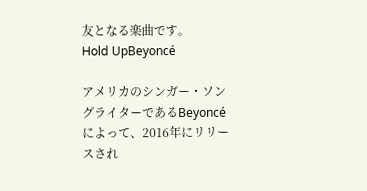友となる楽曲です。
Hold UpBeyoncé

アメリカのシンガー・ソングライターであるBeyoncéによって、2016年にリリースされ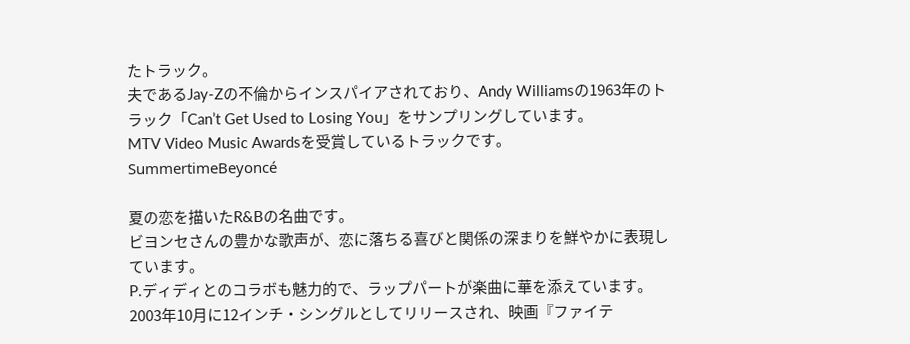たトラック。
夫であるJay-Zの不倫からインスパイアされており、Andy Williamsの1963年のトラック「Can’t Get Used to Losing You」をサンプリングしています。
MTV Video Music Awardsを受賞しているトラックです。
SummertimeBeyoncé

夏の恋を描いたR&Bの名曲です。
ビヨンセさんの豊かな歌声が、恋に落ちる喜びと関係の深まりを鮮やかに表現しています。
P.ディディとのコラボも魅力的で、ラップパートが楽曲に華を添えています。
2003年10月に12インチ・シングルとしてリリースされ、映画『ファイテ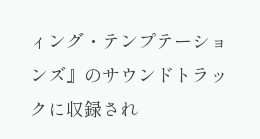ィング・テンプテーションズ』のサウンドトラックに収録され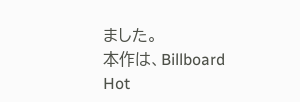ました。
本作は、Billboard Hot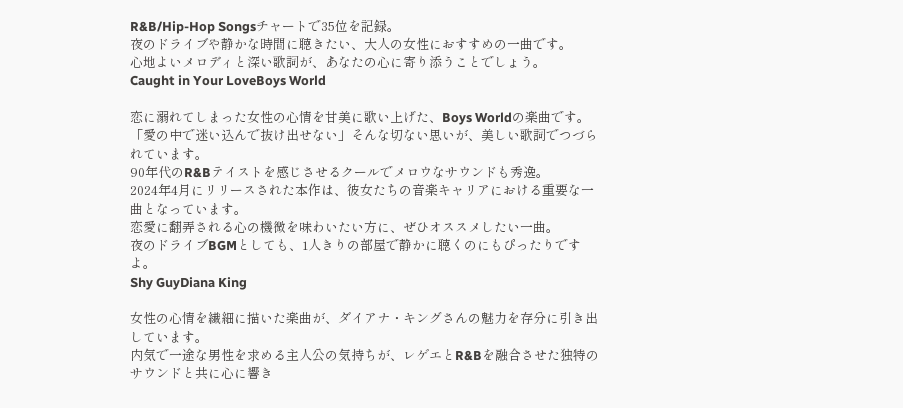R&B/Hip-Hop Songsチャートで35位を記録。
夜のドライブや静かな時間に聴きたい、大人の女性におすすめの一曲です。
心地よいメロディと深い歌詞が、あなたの心に寄り添うことでしょう。
Caught in Your LoveBoys World

恋に溺れてしまった女性の心情を甘美に歌い上げた、Boys Worldの楽曲です。
「愛の中で迷い込んで抜け出せない」そんな切ない思いが、美しい歌詞でつづられています。
90年代のR&Bテイストを感じさせるクールでメロウなサウンドも秀逸。
2024年4月にリリースされた本作は、彼女たちの音楽キャリアにおける重要な一曲となっています。
恋愛に翻弄される心の機微を味わいたい方に、ぜひオススメしたい一曲。
夜のドライブBGMとしても、1人きりの部屋で静かに聴くのにもぴったりですよ。
Shy GuyDiana King

女性の心情を繊細に描いた楽曲が、ダイアナ・キングさんの魅力を存分に引き出しています。
内気で一途な男性を求める主人公の気持ちが、レゲエとR&Bを融合させた独特のサウンドと共に心に響き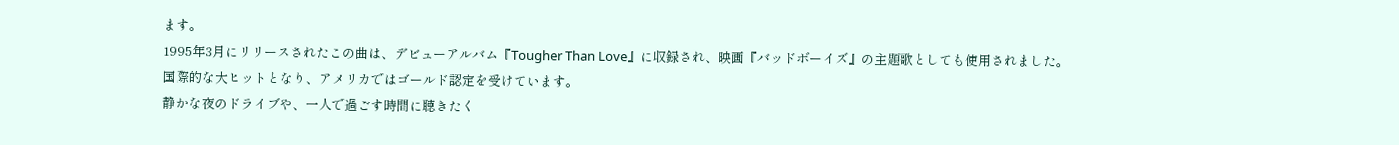ます。
1995年3月にリリースされたこの曲は、デビューアルバム『Tougher Than Love』に収録され、映画『バッドボーイズ』の主題歌としても使用されました。
国際的な大ヒットとなり、アメリカではゴールド認定を受けています。
静かな夜のドライブや、一人で過ごす時間に聴きたく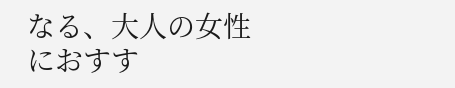なる、大人の女性におすす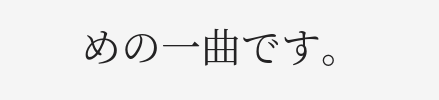めの一曲です。